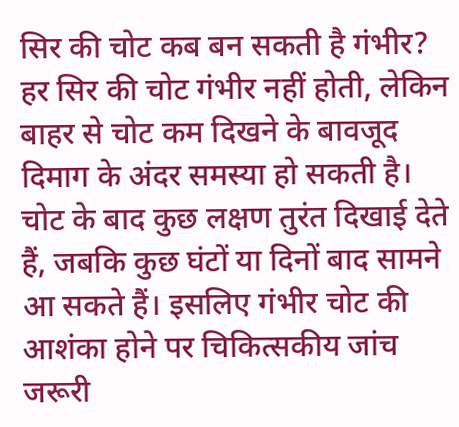सिर की चोट कब बन सकती है गंभीर?
हर सिर की चोट गंभीर नहीं होती, लेकिन बाहर से चोट कम दिखने के बावजूद दिमाग के अंदर समस्या हो सकती है। चोट के बाद कुछ लक्षण तुरंत दिखाई देते हैं, जबकि कुछ घंटों या दिनों बाद सामने आ सकते हैं। इसलिए गंभीर चोट की आशंका होने पर चिकित्सकीय जांच जरूरी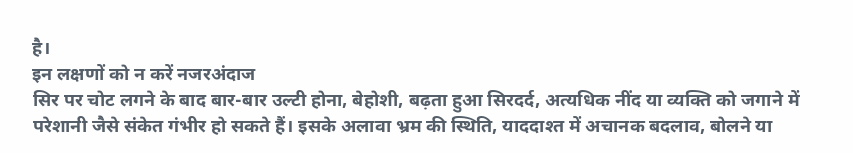है।
इन लक्षणों को न करें नजरअंदाज
सिर पर चोट लगने के बाद बार-बार उल्टी होना, बेहोशी, बढ़ता हुआ सिरदर्द, अत्यधिक नींद या व्यक्ति को जगाने में परेशानी जैसे संकेत गंभीर हो सकते हैं। इसके अलावा भ्रम की स्थिति, याददाश्त में अचानक बदलाव, बोलने या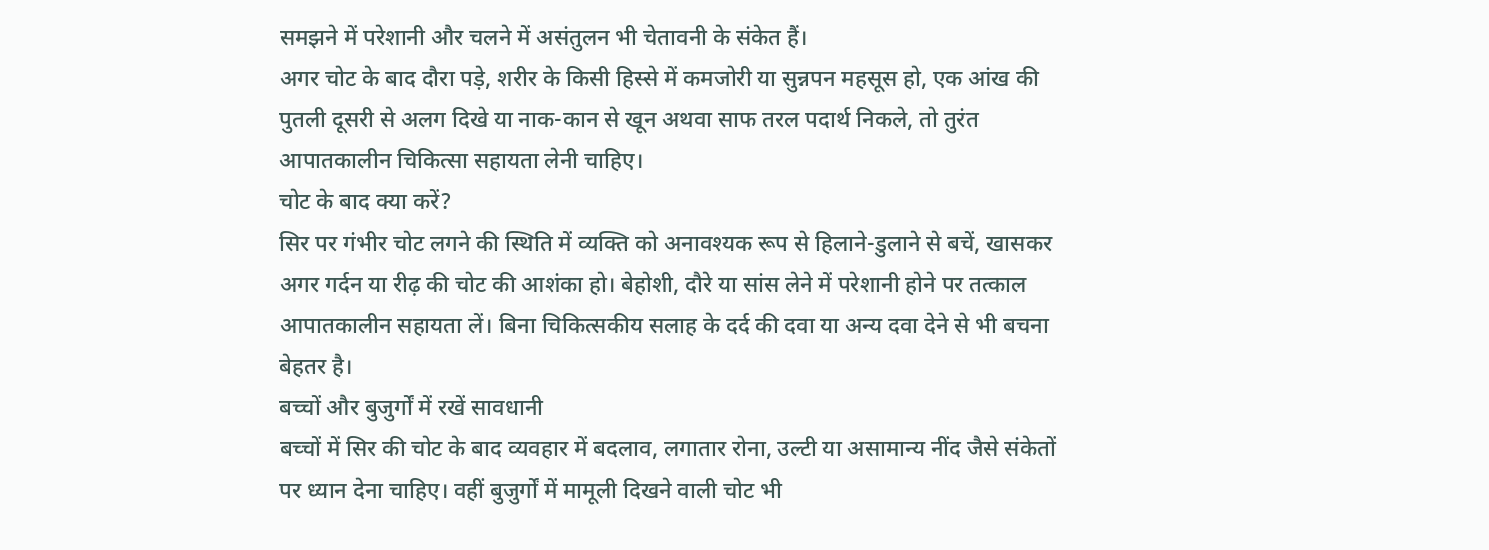समझने में परेशानी और चलने में असंतुलन भी चेतावनी के संकेत हैं।
अगर चोट के बाद दौरा पड़े, शरीर के किसी हिस्से में कमजोरी या सुन्नपन महसूस हो, एक आंख की पुतली दूसरी से अलग दिखे या नाक-कान से खून अथवा साफ तरल पदार्थ निकले, तो तुरंत आपातकालीन चिकित्सा सहायता लेनी चाहिए।
चोट के बाद क्या करें?
सिर पर गंभीर चोट लगने की स्थिति में व्यक्ति को अनावश्यक रूप से हिलाने-डुलाने से बचें, खासकर अगर गर्दन या रीढ़ की चोट की आशंका हो। बेहोशी, दौरे या सांस लेने में परेशानी होने पर तत्काल आपातकालीन सहायता लें। बिना चिकित्सकीय सलाह के दर्द की दवा या अन्य दवा देने से भी बचना बेहतर है।
बच्चों और बुजुर्गों में रखें सावधानी
बच्चों में सिर की चोट के बाद व्यवहार में बदलाव, लगातार रोना, उल्टी या असामान्य नींद जैसे संकेतों पर ध्यान देना चाहिए। वहीं बुजुर्गों में मामूली दिखने वाली चोट भी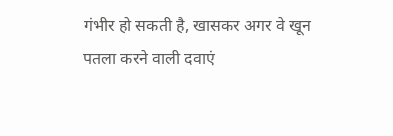गंभीर हो सकती है, खासकर अगर वे खून पतला करने वाली दवाएं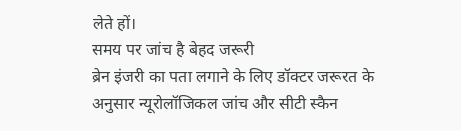लेते हों।
समय पर जांच है बेहद जरूरी
ब्रेन इंजरी का पता लगाने के लिए डॉक्टर जरूरत के अनुसार न्यूरोलॉजिकल जांच और सीटी स्कैन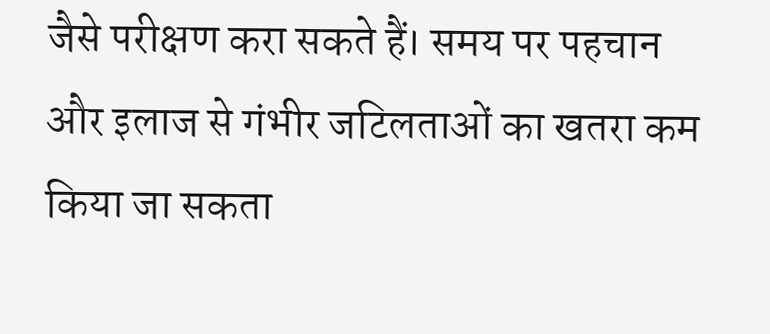जैसे परीक्षण करा सकते हैं। समय पर पहचान और इलाज से गंभीर जटिलताओं का खतरा कम किया जा सकता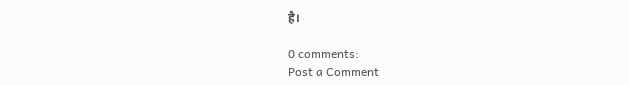है।

0 comments:
Post a Comment